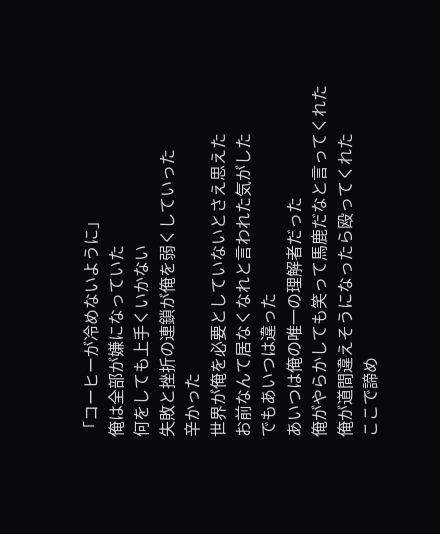「コーヒーが冷めないように」
俺は全部が嫌になっていた
何をしても上手くいかない
失敗と挫折の連鎖が俺を弱くしていった
辛かった
世界が俺を必要としていないとさえ思えた
お前なんて居なくなれと言われた気がした
でもあいつは違った
あいつは俺の唯一の理解者だった
俺がやらかしても笑って馬鹿だなと言ってくれた
俺が道間違えそうになったら殴ってくれた
ここで諦め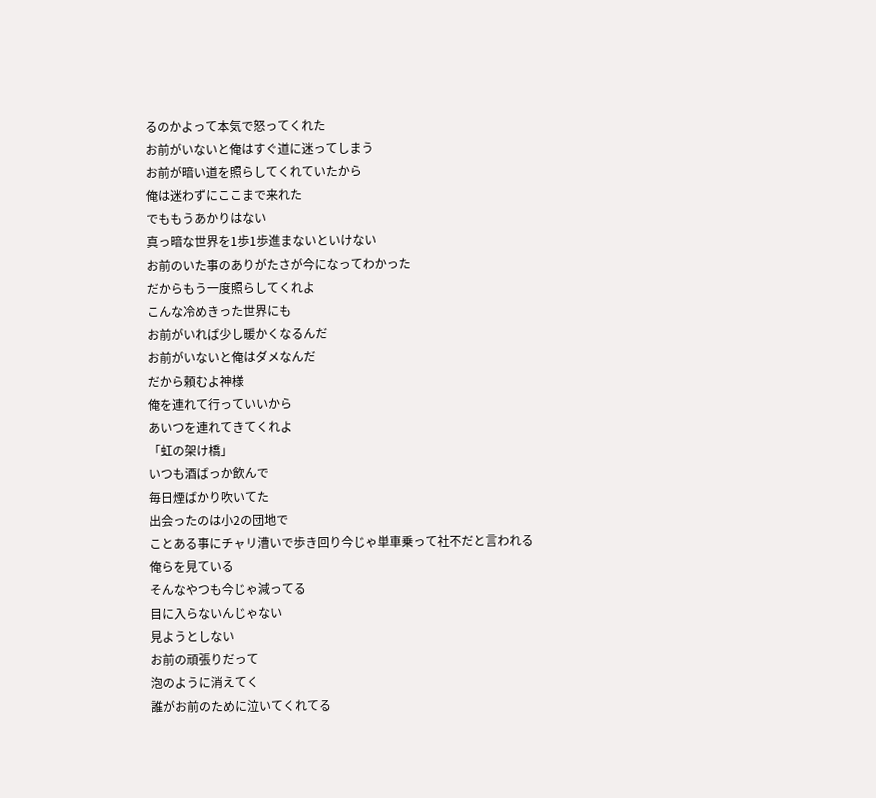るのかよって本気で怒ってくれた
お前がいないと俺はすぐ道に迷ってしまう
お前が暗い道を照らしてくれていたから
俺は迷わずにここまで来れた
でももうあかりはない
真っ暗な世界を1歩1歩進まないといけない
お前のいた事のありがたさが今になってわかった
だからもう一度照らしてくれよ
こんな冷めきった世界にも
お前がいれば少し暖かくなるんだ
お前がいないと俺はダメなんだ
だから頼むよ神様
俺を連れて行っていいから
あいつを連れてきてくれよ
「虹の架け橋」
いつも酒ばっか飲んで
毎日煙ばかり吹いてた
出会ったのは小2の団地で
ことある事にチャリ漕いで歩き回り今じゃ単車乗って社不だと言われる
俺らを見ている
そんなやつも今じゃ減ってる
目に入らないんじゃない
見ようとしない
お前の頑張りだって
泡のように消えてく
誰がお前のために泣いてくれてる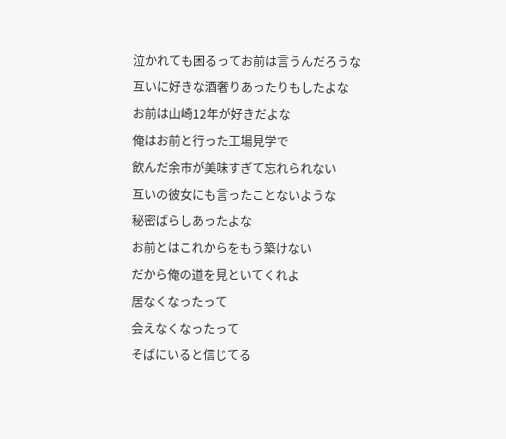泣かれても困るってお前は言うんだろうな
互いに好きな酒奢りあったりもしたよな
お前は山崎12年が好きだよな
俺はお前と行った工場見学で
飲んだ余市が美味すぎて忘れられない
互いの彼女にも言ったことないような
秘密ばらしあったよな
お前とはこれからをもう築けない
だから俺の道を見といてくれよ
居なくなったって
会えなくなったって
そばにいると信じてる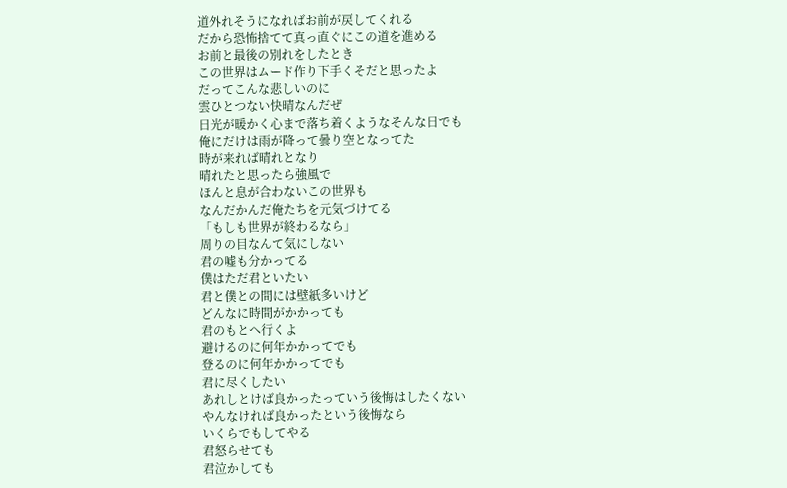道外れそうになればお前が戻してくれる
だから恐怖捨てて真っ直ぐにこの道を進める
お前と最後の別れをしたとき
この世界はムード作り下手くそだと思ったよ
だってこんな悲しいのに
雲ひとつない快晴なんだぜ
日光が暖かく心まで落ち着くようなそんな日でも
俺にだけは雨が降って曇り空となってた
時が来れば晴れとなり
晴れたと思ったら強風で
ほんと息が合わないこの世界も
なんだかんだ俺たちを元気づけてる
「もしも世界が終わるなら」
周りの目なんて気にしない
君の嘘も分かってる
僕はただ君といたい
君と僕との間には壁紙多いけど
どんなに時間がかかっても
君のもとへ行くよ
避けるのに何年かかってでも
登るのに何年かかってでも
君に尽くしたい
あれしとけば良かったっていう後悔はしたくない
やんなければ良かったという後悔なら
いくらでもしてやる
君怒らせても
君泣かしても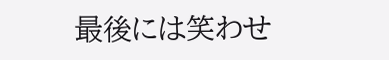最後には笑わせ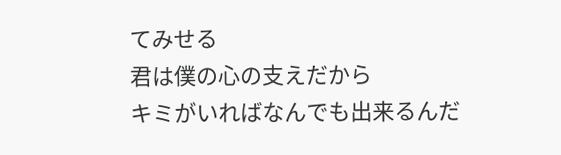てみせる
君は僕の心の支えだから
キミがいればなんでも出来るんだ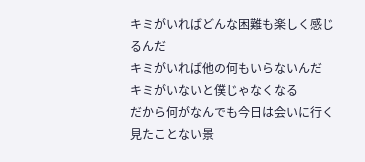キミがいればどんな困難も楽しく感じるんだ
キミがいれば他の何もいらないんだ
キミがいないと僕じゃなくなる
だから何がなんでも今日は会いに行く
見たことない景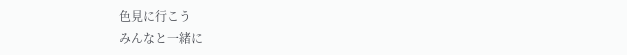色見に行こう
みんなと一緒に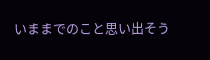いままでのこと思い出そう